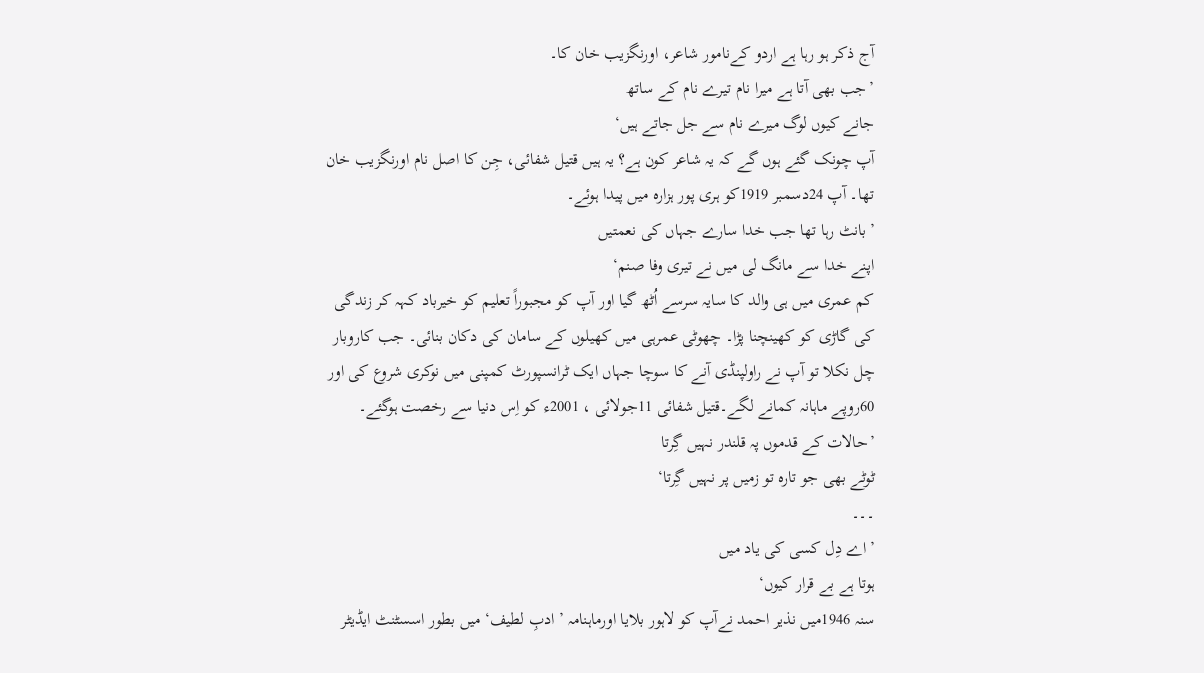آج ذکر ہو رہا ہے اردو کےنامور شاعر، اورنگزیب خان کا۔
’جب بھی آتا ہے میرا نام تیرے نام کے ساتھ
جانے کیوں لوگ میرے نام سے جل جاتے ہیں‘
آپ چونک گئے ہوں گے کہ یہ شاعر کون ہے؟ یہ ہیں قتیل شفائی، جِن کا اصل نام اورنگزیب خان تھا۔ آپ 24دسمبر 1919کو ہری پور ہزارہ میں پیدا ہوئے۔
’بانٹ رہا تھا جب خدا سارے جہاں کی نعمتیں
اپنے خدا سے مانگ لی میں نے تیری وفا صنم‘
کم عمری میں ہی والد کا سایہ سرسے اُٹھ گیا اور آپ کو مجبوراً تعلیم کو خیرباد کہہ کر زندگی کی گاڑی کو کھینچنا پڑا۔ چھوٹی عمرہی میں کھیلوں کے سامان کی دکان بنائی۔ جب کاروبار چل نکلا تو آپ نے راولپنڈی آنے کا سوچا جہاں ایک ٹرانسپورٹ کمپنی میں نوکری شروع کی اور 60روپے ماہانہ کمانے لگے۔قتیل شفائی 11جولائی ، 2001ء کو اِس دنیا سے رخصت ہوگئے۔
’حالات کے قدموں پہ قلندر نہیں گِرتا
ٹوٹے بھی جو تارہ تو زمیں پر نہیں گِرتا‘
۔۔۔
’اے دِل کسی کی یاد میں
ہوتا ہے بے قرار کیوں‘
سنہ 1946میں نذیر احمد نےآپ کو لاہور بلایا اورماہنامہ ’ ادبِ لطیف‘ میں بطور اسسٹنٹ ایڈیٹر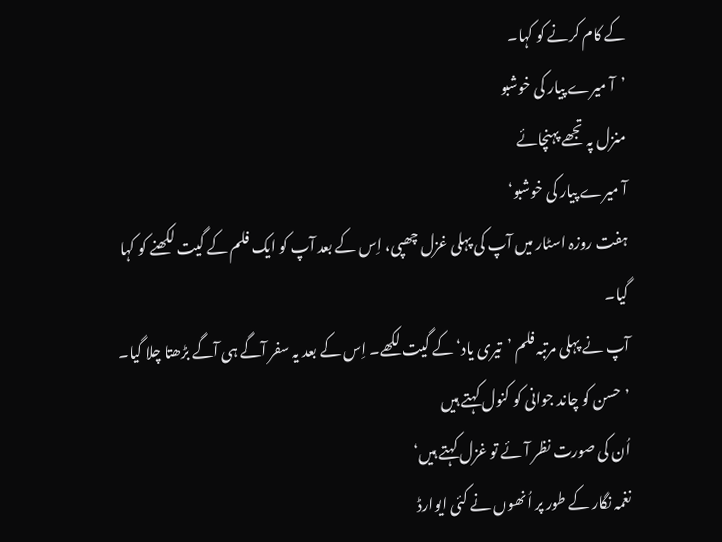کے کام کرنے کو کہا۔
’آ میرے پیار کی خوشبو
منزل پہ تجھے پہنچائے
آ میرے پیار کی خوشبو‘
ہفت روزہ اسٹار میں آپ کی پہلی غزل چھپی، اِس کے بعد آپ کو ایک فلم کے گیت لکھنے کو کہا گیا۔
آپ نے پہلی مرتبہ فلم ’تیری یاد‘ کے گیت لکھے۔ اِس کے بعد یہ سفر آگے ہی آگے بڑھتا چلا گیا۔
’حسن کو چاند جوانی کو کنول کہتے ہیں
اُن کی صورت نظر آئے تو غزل کہتے ہیں‘
نغمہ نگار کے طور پر اُنھوں نے کئی ایوارڈ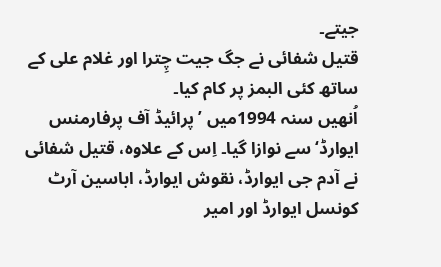جیتے۔
قتیل شفائی نے جگ جیت چِترا اور غلام علی کے ساتھ کئی البمز پر کام کیا۔
اُنھیں سنہ 1994میں ’پرائیڈ آف پرفارمنس ایوارڈ‘ سے نوازا گیا۔ اِس کے علاوہ، قتیل شفائی نے آدم جی ایوارڈ، نقوش ایوارڈ، اباسین آرٹ کونسل ایوارڈ اور امیر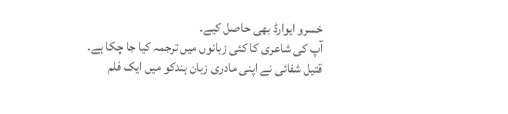خسرو ایوارڈ بھی حاصل کیے۔
آپ کی شاعری کا کئی زبانوں میں ترجمہ کیا جا چکا ہے۔
قتیل شفائی نے اپنی مادری زبان ہندکو میں ایک فلم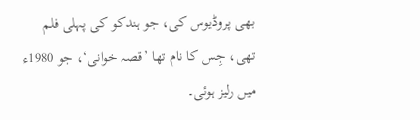بھی پروڈیوس کی، جو ہندکو کی پہلی فلم تھی، جِس کا نام تھا ’قصہ خوانی‘، جو 1980ء میں رلیز ہوئی۔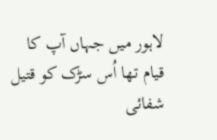لاہور میں جہاں آپ کا قیام تھا اُس سڑک کو قتیل شفائی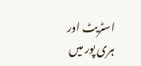اسٹریٹ اور ہری پور میں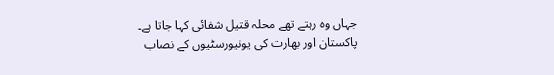جہاں وہ رہتے تھے محلہ قتیل شفائی کہا جاتا ہے۔
پاکستان اور بھارت کی یونیورسٹیوں کے نصاب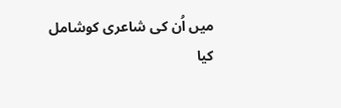میں اُن کی شاعری کوشامل کیا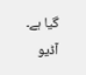گیا ہے۔
آڈیو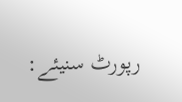رپورٹ سنیئے: